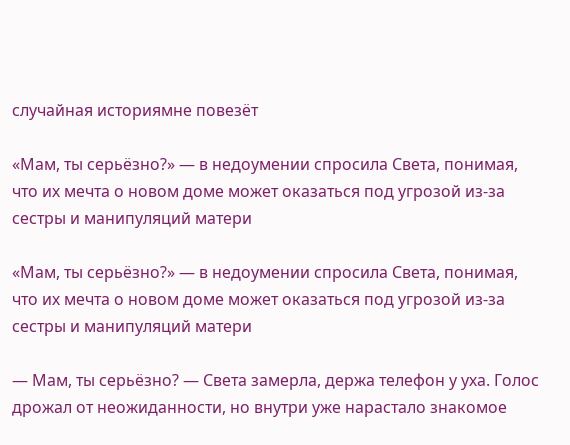случайная историямне повезёт

«Мам, ты серьёзно?» — в недоумении спросила Света, понимая, что их мечта о новом доме может оказаться под угрозой из-за сестры и манипуляций матери

«Мам, ты серьёзно?» — в недоумении спросила Света, понимая, что их мечта о новом доме может оказаться под угрозой из-за сестры и манипуляций матери

— Мам, ты серьёзно? — Света замерла, держа телефон у уха. Голос дрожал от неожиданности, но внутри уже нарастало знакомое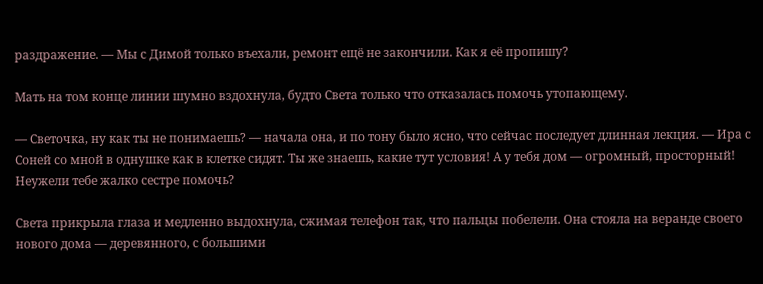раздражение. — Мы с Димой только въехали, ремонт ещё не закончили. Как я её пропишу?

Мать на том конце линии шумно вздохнула, будто Света только что отказалась помочь утопающему.

— Светочка, ну как ты не понимаешь? — начала она, и по тону было ясно, что сейчас последует длинная лекция. — Ира с Соней со мной в однушке как в клетке сидят. Ты же знаешь, какие тут условия! А у тебя дом — огромный, просторный! Неужели тебе жалко сестре помочь?

Света прикрыла глаза и медленно выдохнула, сжимая телефон так, что пальцы побелели. Она стояла на веранде своего нового дома — деревянного, с большими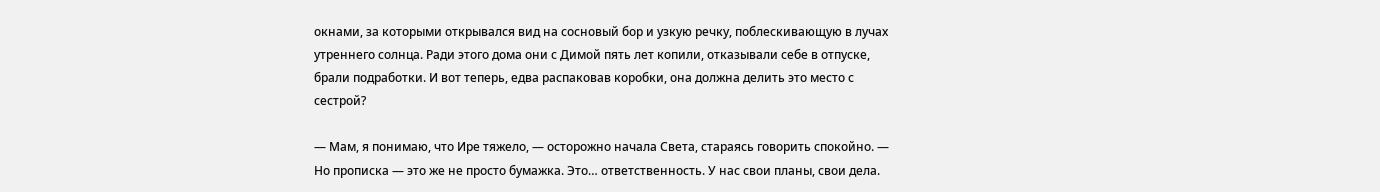окнами, за которыми открывался вид на сосновый бор и узкую речку, поблескивающую в лучах утреннего солнца. Ради этого дома они с Димой пять лет копили, отказывали себе в отпуске, брали подработки. И вот теперь, едва распаковав коробки, она должна делить это место с сестрой?

— Мам, я понимаю, что Ире тяжело, — осторожно начала Света, стараясь говорить спокойно. — Но прописка — это же не просто бумажка. Это… ответственность. У нас свои планы, свои дела.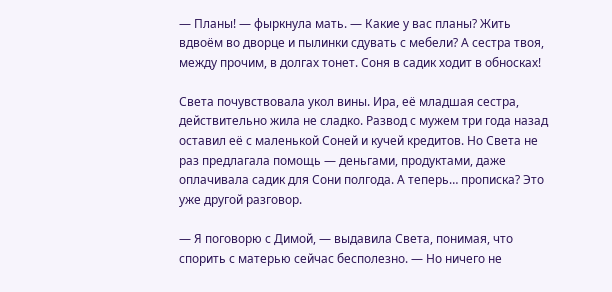— Планы! — фыркнула мать. — Какие у вас планы? Жить вдвоём во дворце и пылинки сдувать с мебели? А сестра твоя, между прочим, в долгах тонет. Соня в садик ходит в обносках!

Света почувствовала укол вины. Ира, её младшая сестра, действительно жила не сладко. Развод с мужем три года назад оставил её с маленькой Соней и кучей кредитов. Но Света не раз предлагала помощь — деньгами, продуктами, даже оплачивала садик для Сони полгода. А теперь… прописка? Это уже другой разговор.

— Я поговорю с Димой, — выдавила Света, понимая, что спорить с матерью сейчас бесполезно. — Но ничего не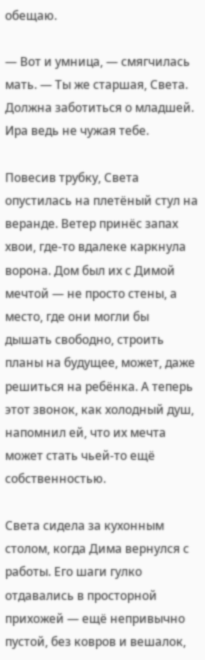обещаю.

— Вот и умница, — смягчилась мать. — Ты же старшая, Света. Должна заботиться о младшей. Ира ведь не чужая тебе.

Повесив трубку, Света опустилась на плетёный стул на веранде. Ветер принёс запах хвои, где-то вдалеке каркнула ворона. Дом был их с Димой мечтой — не просто стены, а место, где они могли бы дышать свободно, строить планы на будущее, может, даже решиться на ребёнка. А теперь этот звонок, как холодный душ, напомнил ей, что их мечта может стать чьей-то ещё собственностью.

Света сидела за кухонным столом, когда Дима вернулся с работы. Его шаги гулко отдавались в просторной прихожей — ещё непривычно пустой, без ковров и вешалок,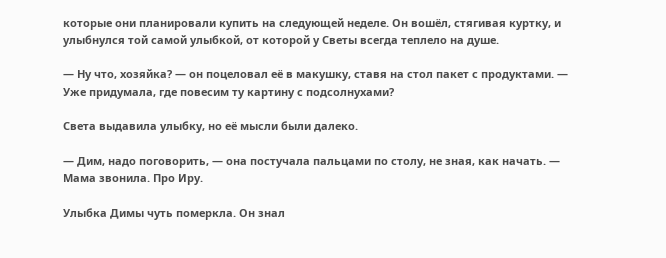которые они планировали купить на следующей неделе. Он вошёл, стягивая куртку, и улыбнулся той самой улыбкой, от которой у Светы всегда теплело на душе.

— Ну что, хозяйка? — он поцеловал её в макушку, ставя на стол пакет с продуктами. — Уже придумала, где повесим ту картину с подсолнухами?

Света выдавила улыбку, но её мысли были далеко.

— Дим, надо поговорить, — она постучала пальцами по столу, не зная, как начать. — Мама звонила. Про Иру.

Улыбка Димы чуть померкла. Он знал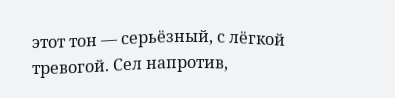этот тон — серьёзный, с лёгкой тревогой. Сел напротив,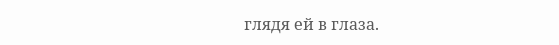глядя ей в глаза.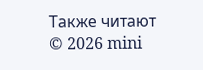Также читают
© 2026 mini